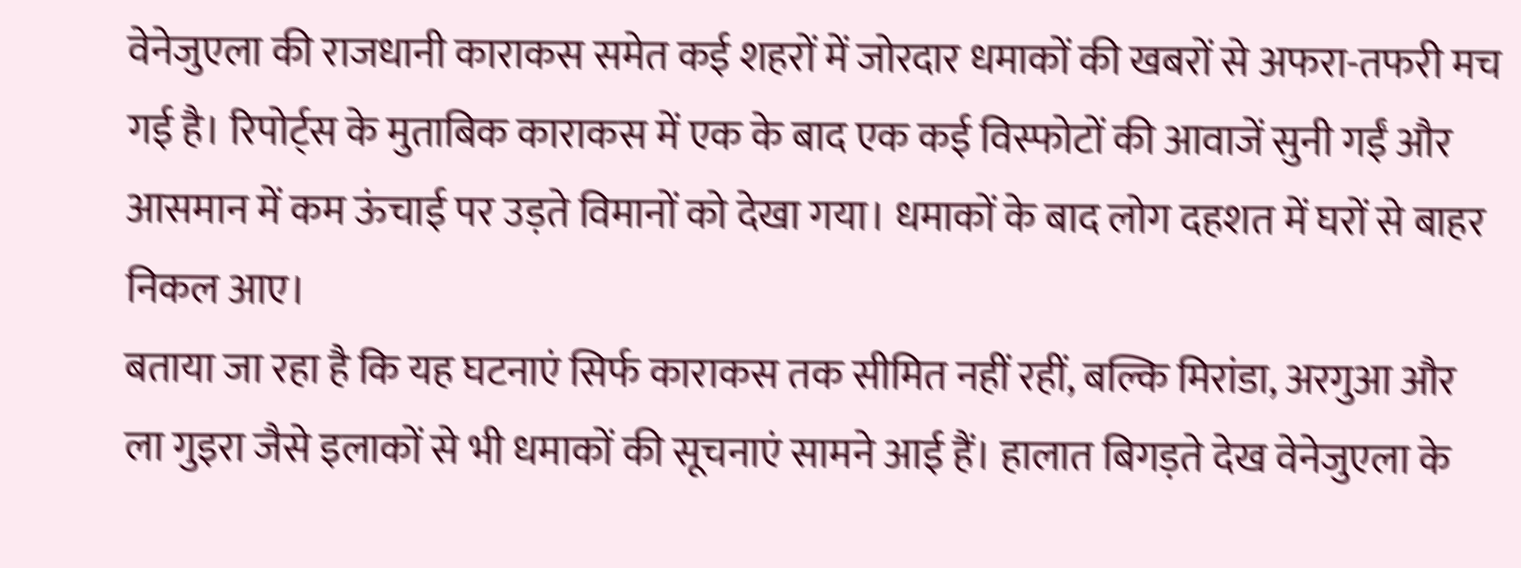वेनेजुएला की राजधानी काराकस समेत कई शहरों में जोरदार धमाकों की खबरों से अफरा-तफरी मच गई है। रिपोर्ट्स के मुताबिक काराकस में एक के बाद एक कई विस्फोटों की आवाजें सुनी गईं और आसमान में कम ऊंचाई पर उड़ते विमानों को देखा गया। धमाकों के बाद लोग दहशत में घरों से बाहर निकल आए।
बताया जा रहा है कि यह घटनाएं सिर्फ काराकस तक सीमित नहीं रहीं, बल्कि मिरांडा, अरगुआ और ला गुइरा जैसे इलाकों से भी धमाकों की सूचनाएं सामने आई हैं। हालात बिगड़ते देख वेनेजुएला के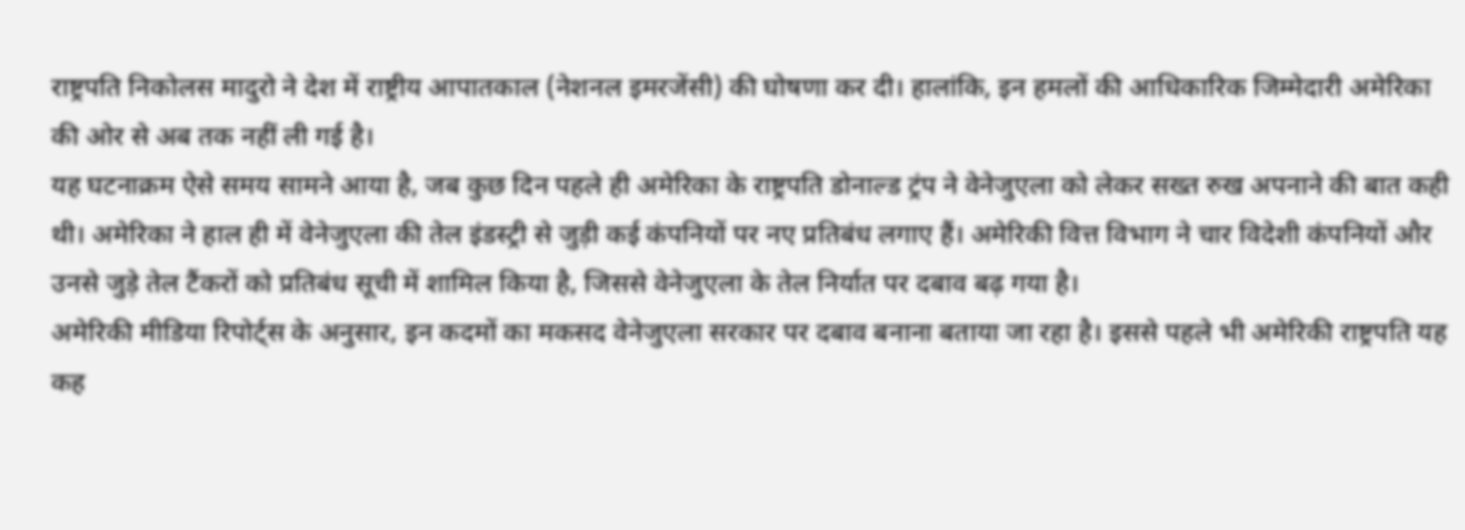राष्ट्रपति निकोलस मादुरो ने देश में राष्ट्रीय आपातकाल (नेशनल इमरजेंसी) की घोषणा कर दी। हालांकि, इन हमलों की आधिकारिक जिम्मेदारी अमेरिका की ओर से अब तक नहीं ली गई है।
यह घटनाक्रम ऐसे समय सामने आया है, जब कुछ दिन पहले ही अमेरिका के राष्ट्रपति डोनाल्ड ट्रंप ने वेनेजुएला को लेकर सख्त रुख अपनाने की बात कही थी। अमेरिका ने हाल ही में वेनेजुएला की तेल इंडस्ट्री से जुड़ी कई कंपनियों पर नए प्रतिबंध लगाए हैं। अमेरिकी वित्त विभाग ने चार विदेशी कंपनियों और उनसे जुड़े तेल टैंकरों को प्रतिबंध सूची में शामिल किया है, जिससे वेनेजुएला के तेल निर्यात पर दबाव बढ़ गया है।
अमेरिकी मीडिया रिपोर्ट्स के अनुसार, इन कदमों का मकसद वेनेजुएला सरकार पर दबाव बनाना बताया जा रहा है। इससे पहले भी अमेरिकी राष्ट्रपति यह कह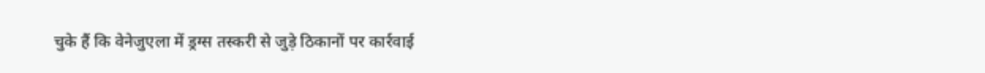चुके हैं कि वेनेजुएला में ड्रग्स तस्करी से जुड़े ठिकानों पर कार्रवाई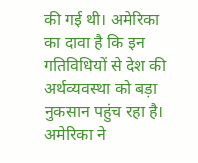की गई थी। अमेरिका का दावा है कि इन गतिविधियों से देश की अर्थव्यवस्था को बड़ा नुकसान पहुंच रहा है।
अमेरिका ने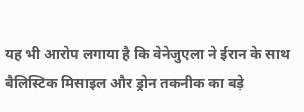यह भी आरोप लगाया है कि वेनेजुएला ने ईरान के साथ बैलिस्टिक मिसाइल और ड्रोन तकनीक का बड़े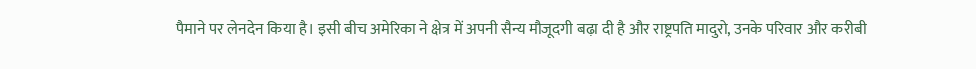पैमाने पर लेनदेन किया है। इसी बीच अमेरिका ने क्षेत्र में अपनी सैन्य मौजूदगी बढ़ा दी है और राष्ट्रपति मादुरो, उनके परिवार और करीबी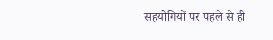सहयोगियों पर पहले से ही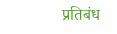प्रतिबंध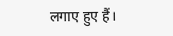लगाए हुए हैं।